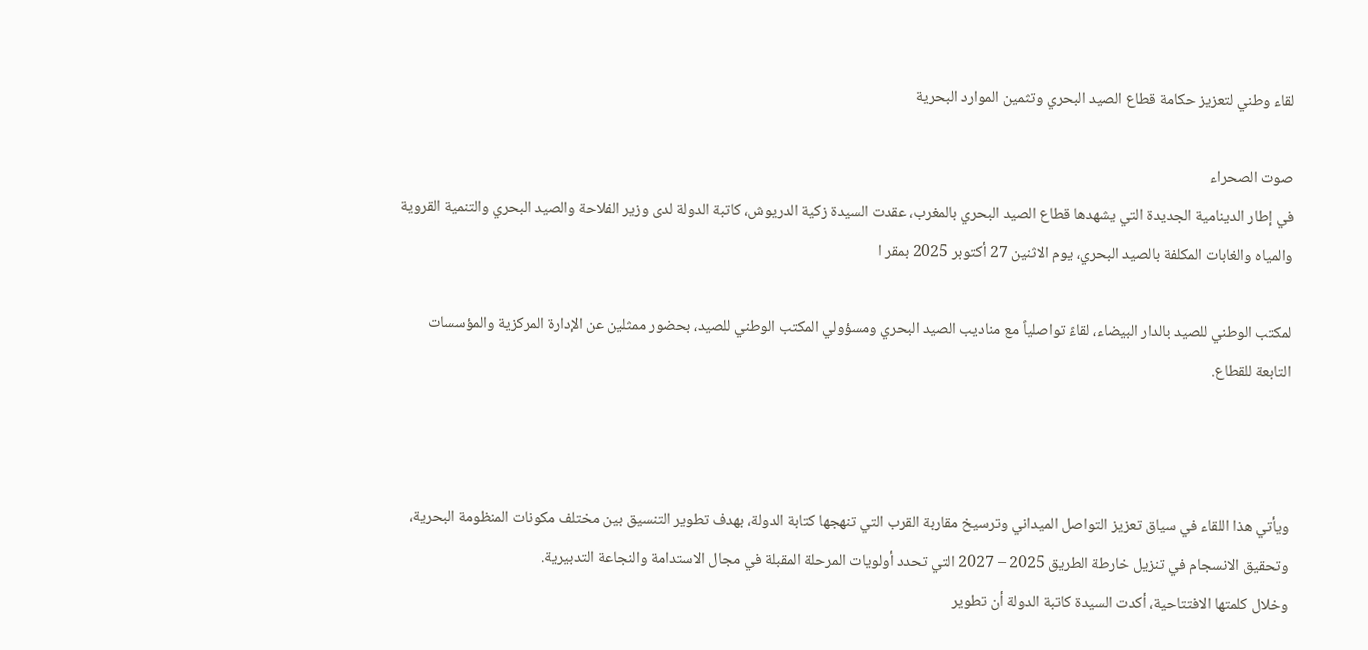لقاء وطني لتعزيز حكامة قطاع الصيد البحري وتثمين الموارد البحرية

صوت الصحراء
في إطار الدينامية الجديدة التي يشهدها قطاع الصيد البحري بالمغرب، عقدت السيدة زكية الدريوش، كاتبة الدولة لدى وزير الفلاحة والصيد البحري والتنمية القروية والمياه والغابات المكلفة بالصيد البحري، يوم الاثنين 27 أكتوبر 2025 بمقر ا

لمكتب الوطني للصيد بالدار البيضاء، لقاءً تواصلياً مع مناديب الصيد البحري ومسؤولي المكتب الوطني للصيد، بحضور ممثلين عن الإدارة المركزية والمؤسسات التابعة للقطاع.



ويأتي هذا اللقاء في سياق تعزيز التواصل الميداني وترسيخ مقاربة القرب التي تنهجها كتابة الدولة، بهدف تطوير التنسيق بين مختلف مكونات المنظومة البحرية، وتحقيق الانسجام في تنزيل خارطة الطريق 2025 – 2027 التي تحدد أولويات المرحلة المقبلة في مجال الاستدامة والنجاعة التدبيرية.
وخلال كلمتها الافتتاحية، أكدت السيدة كاتبة الدولة أن تطوير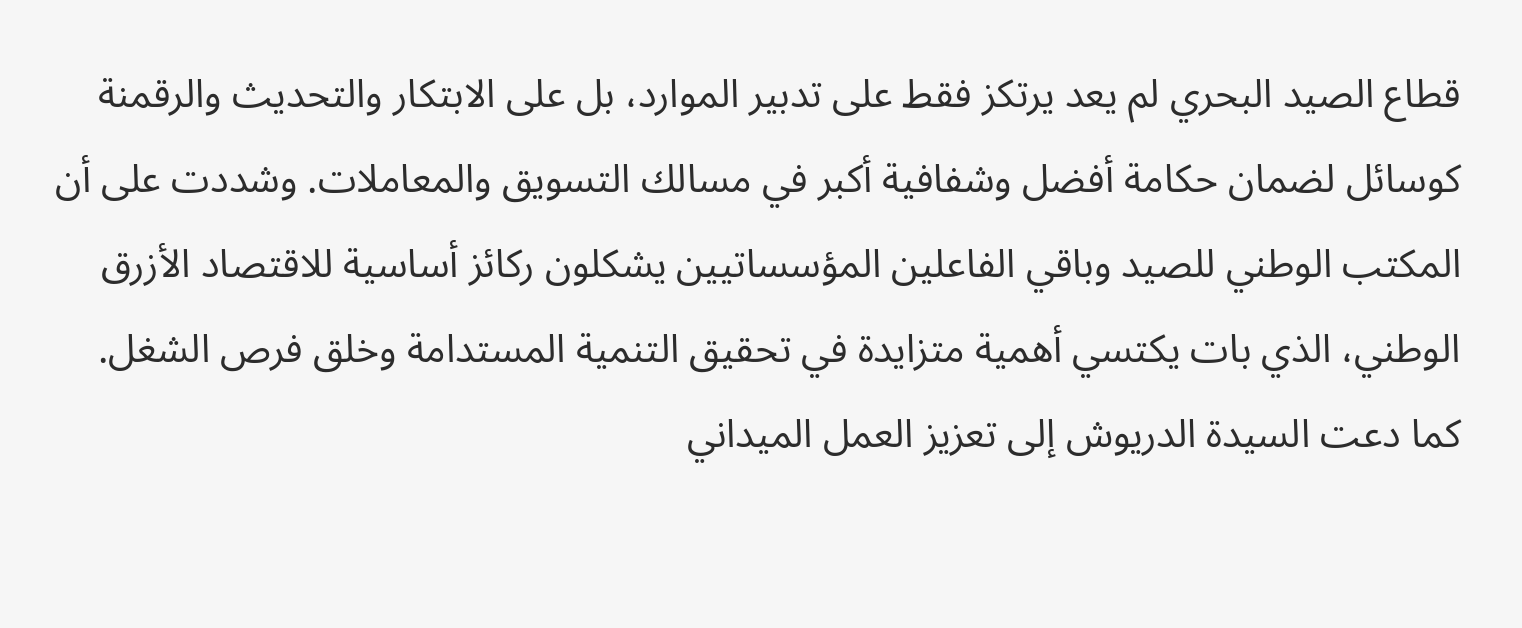قطاع الصيد البحري لم يعد يرتكز فقط على تدبير الموارد، بل على الابتكار والتحديث والرقمنة كوسائل لضمان حكامة أفضل وشفافية أكبر في مسالك التسويق والمعاملات. وشددت على أن المكتب الوطني للصيد وباقي الفاعلين المؤسساتيين يشكلون ركائز أساسية للاقتصاد الأزرق الوطني، الذي بات يكتسي أهمية متزايدة في تحقيق التنمية المستدامة وخلق فرص الشغل.
كما دعت السيدة الدريوش إلى تعزيز العمل الميداني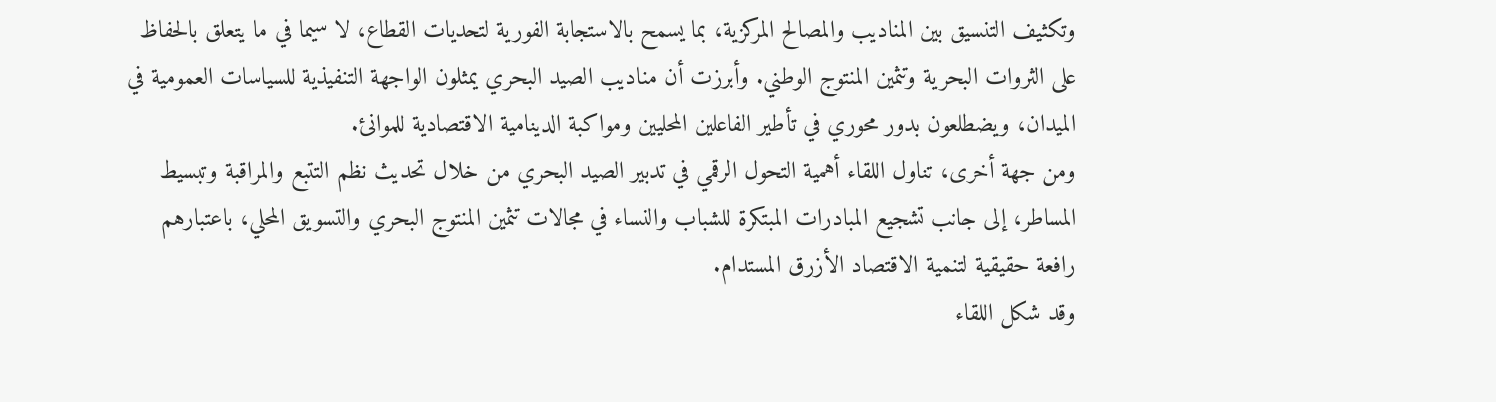وتكثيف التنسيق بين المناديب والمصالح المركزية، بما يسمح بالاستجابة الفورية لتحديات القطاع، لا سيما في ما يتعلق بالحفاظ على الثروات البحرية وتثمين المنتوج الوطني. وأبرزت أن مناديب الصيد البحري يمثلون الواجهة التنفيذية للسياسات العمومية في الميدان، ويضطلعون بدور محوري في تأطير الفاعلين المحليين ومواكبة الدينامية الاقتصادية للموانئ.
ومن جهة أخرى، تناول اللقاء أهمية التحول الرقمي في تدبير الصيد البحري من خلال تحديث نظم التتبع والمراقبة وتبسيط المساطر، إلى جانب تشجيع المبادرات المبتكرة للشباب والنساء في مجالات تثمين المنتوج البحري والتسويق المحلي، باعتبارهم رافعة حقيقية لتنمية الاقتصاد الأزرق المستدام.
وقد شكل اللقاء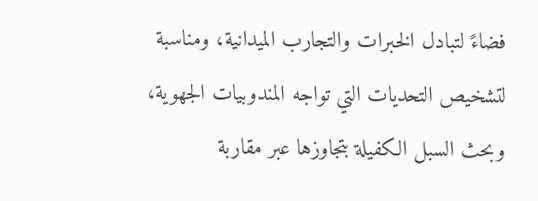فضاءً لتبادل الخبرات والتجارب الميدانية، ومناسبة لتشخيص التحديات التي تواجه المندوبيات الجهوية، وبحث السبل الكفيلة بتجاوزها عبر مقاربة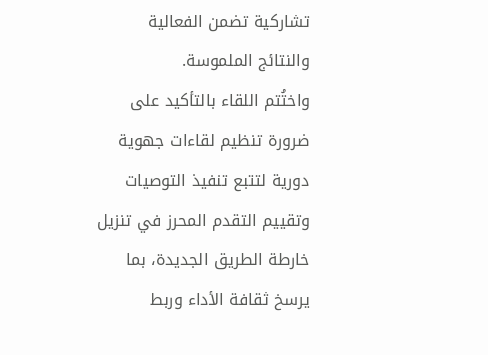تشاركية تضمن الفعالية والنتائج الملموسة.
واختُتم اللقاء بالتأكيد على ضرورة تنظيم لقاءات جهوية دورية لتتبع تنفيذ التوصيات وتقييم التقدم المحرز في تنزيل خارطة الطريق الجديدة، بما يرسخ ثقافة الأداء وربط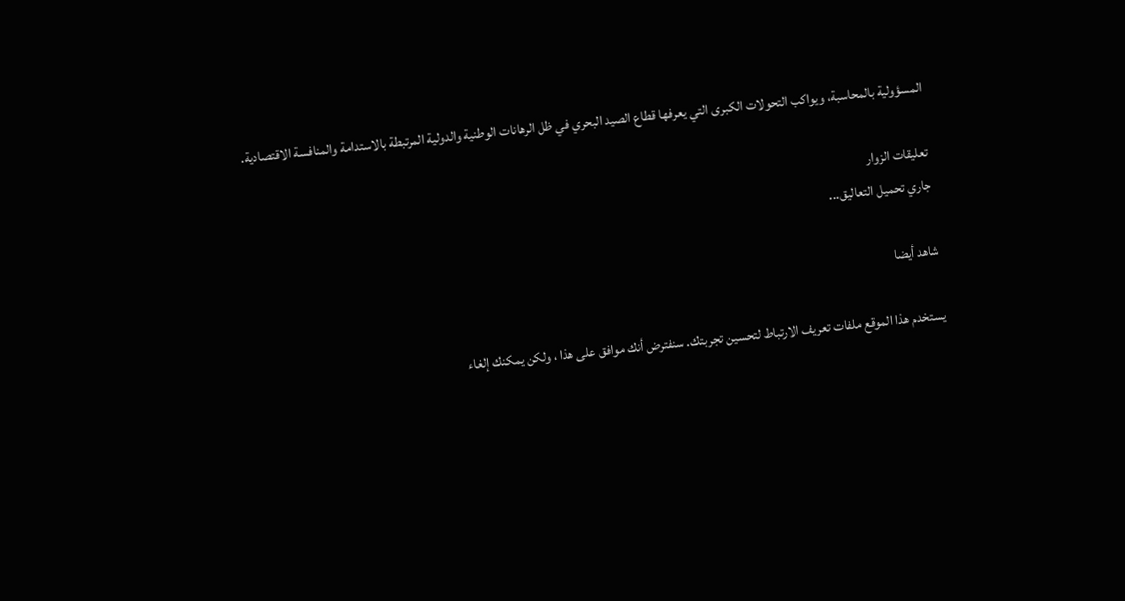المسؤولية بالمحاسبة، ويواكب التحولات الكبرى التي يعرفها قطاع الصيد البحري في ظل الرهانات الوطنية والدولية المرتبطة بالاستدامة والمنافسة الاقتصادية.

تعليقات الزوار
جاري تحميل التعاليق...

شاهد أيضا

يستخدم هذا الموقع ملفات تعريف الارتباط لتحسين تجربتك. سنفترض أنك موافق على هذا ، ولكن يمكنك إلغاء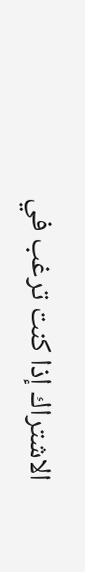الاشتراك إذا كنت ترغب في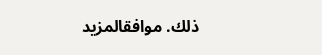ذلك. موافقالمزيد